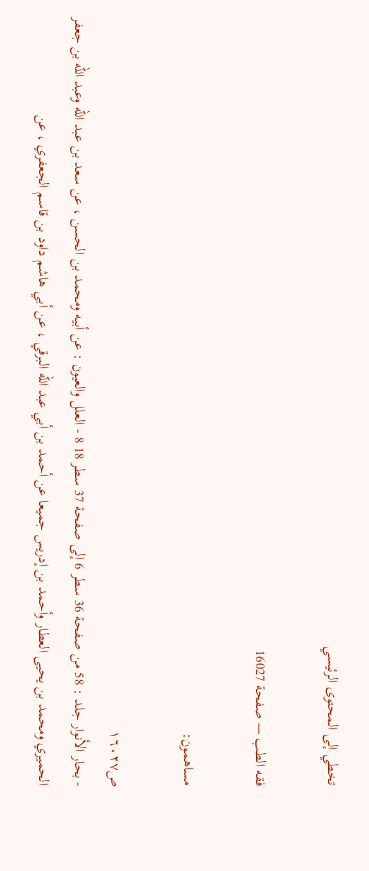تخطي إلى المحتوى الرئيسي

فقه الطب — صفحة 16027

مساهمون:

ص١٦٠٢٧
- بحار الأنوار جلد : 58 من صفحة 36 سطر 6 إلى صفحة 37 سطر 18 8 - العلل والعيون : عن أبيه ومحمد بن الحسن ، عن سعد بن عبد الله وعبد الله بن جعفر الحميري ومحمد بن يحيى العطار وأحمد بن إدريس جميعا عن أحمد بن أبي عبد الله البرقي ، عن أبي هاشم داود بن قاسم الجعفري ، عن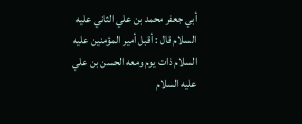أبي جعفر محمد بن علي الثاني عليه السلام قال : أقبل أمير المؤمنين عليه السلام ذات يوم ومعه الحسن بن علي عليه السلام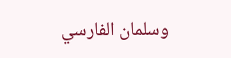وسلمان الفارسي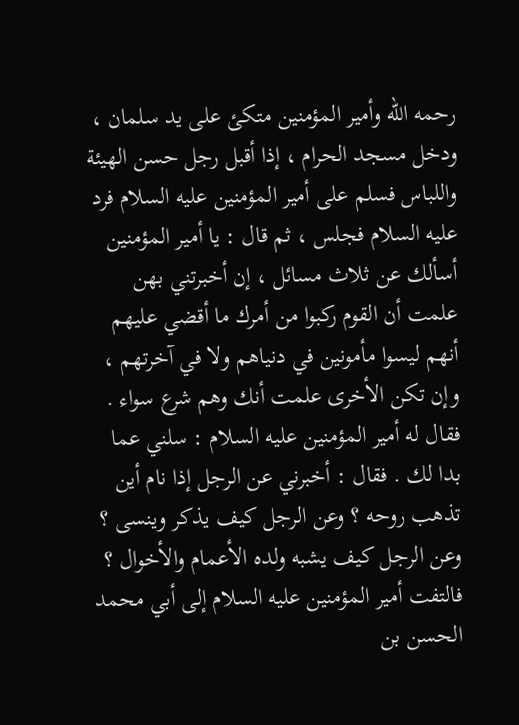رحمه الله وأمير المؤمنين متكئ على يد سلمان ، ودخل مسجد الحرام ، إذا أقبل رجل حسن الهيئة واللباس فسلم على أمير المؤمنين عليه السلام فرد عليه السلام فجلس ، ثم قال : يا أمير المؤمنين أسألك عن ثلاث مسائل ، إن أخبرتني بهن علمت أن القوم ركبوا من أمرك ما أقضي عليهم أنهم ليسوا مأمونين في دنياهم ولا في آخرتهم ، وإن تكن الأخرى علمت أنك وهم شرع سواء . فقال له أمير المؤمنين عليه السلام : سلني عما بدا لك . فقال : أخبرني عن الرجل إذا نام أين تذهب روحه ؟ وعن الرجل كيف يذكر وينسى ؟ وعن الرجل كيف يشبه ولده الأعمام والأخوال ؟ فالتفت أمير المؤمنين عليه السلام إلى أبي محمد الحسن بن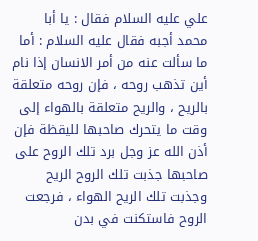علي عليه السلام فقال : يا أبا محمد أجبه فقال عليه السلام : أما ما سألت عنه من أمر الانسان إذا نام أين تذهب روحه ، فإن روحه متعلقة بالريح ، والريح متعلقة بالهواء إلى وقت ما يتحرك صاحبها لليقظة فإن أذن الله عز وجل برد تلك الروح على صاحبها جذبت تلك الروح الريح وجذبت تلك الريح الهواء ، فرجعت الروح فاستكنت في بدن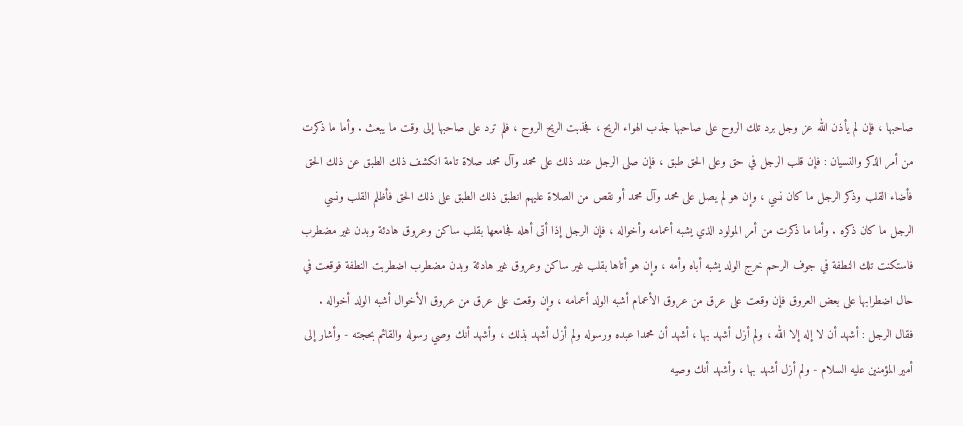صاحبها ، فإن لم يأذن الله عز وجل برد تلك الروح على صاحبها جذب الهواء الريح ، فجذبت الريح الروح ، فلم ترد على صاحبها إلى وقت ما يبعث . وأما ما ذكرت من أمر الذكر والنسيان : فإن قلب الرجل في حق وعلى الحق طبق ، فإن صلى الرجل عند ذلك على محمد وآل محمد صلاة تامة انكشف ذلك الطبق عن ذلك الحق فأضاء القلب وذكر الرجل ما كان نسي ، وإن هو لم يصل على محمد وآل محمد أو نقص من الصلاة عليهم انطبق ذلك الطبق على ذلك الحق فأظلم القلب ونسي الرجل ما كان ذكره . وأما ما ذكرت من أمر المولود الذي يشبه أعمامه وأخواله ، فإن الرجل إذا أتى أهله فجامعها بقلب ساكن وعروق هادئة وبدن غير مضطرب فاستكنت تلك النطفة في جوف الرحم خرج الولد يشبه أباه وأمه ، وإن هو أتاها بقلب غير ساكن وعروق غير هادئة وبدن مضطرب اضطربت النطفة فوقعت في حال اضطرابها على بعض العروق فإن وقعت على عرق من عروق الأعمام أشبه الولد أعمامه ، وإن وقعت على عرق من عروق الأخوال أشبه الولد أخواله . فقال الرجل : أشهد أن لا إله إلا الله ، ولم أزل أشهد بها ، أشهد أن محمدا عبده ورسوله ولم أزل أشهد بذلك ، وأشهد أنك وصي رسوله والقائم بحجته - وأشار إلى أمير المؤمنين عليه السلام - ولم أزل أشهد بها ، وأشهد أنك وصيه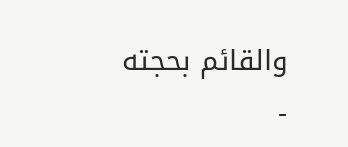والقائم بحجته -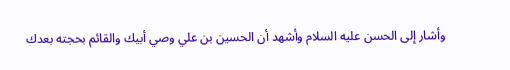وأشار إلى الحسن عليه السلام وأشهد أن الحسين بن علي وصي أبيك والقائم بحجته بعدك